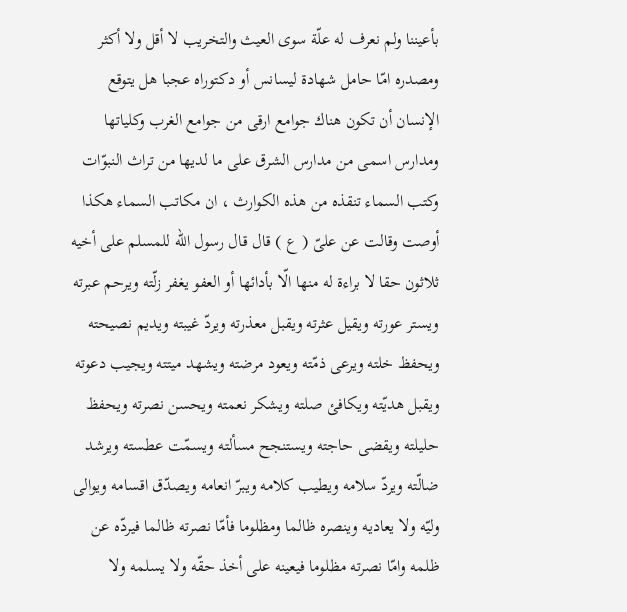بأعيننا ولم نعرف له علّة سوى العيث والتخريب لا أقل ولا أكثر ومصدره امّا حامل شهادة ليسانس أو دكتوراه عجبا هل يتوقع الإنسان أن تكون هناك جوامع ارقى من جوامع الغرب وكلياتها ومدارس اسمى من مدارس الشرق على ما لديها من تراث النبوّات وكتب السماء تنقذه من هذه الكوارث ، ان مكاتب السماء هكذا أوصت وقالت عن علىّ ( ع ) قال قال رسول اللّه للمسلم على أخيه ثلاثون حقا لا براءة له منها الّا بأدائها أو العفو يغفر زلّته ويرحم عبرته ويستر عورته ويقيل عثرته ويقبل معذرته ويردّ غيبته ويديم نصيحته ويحفظ خلته ويرعى ذمّته ويعود مرضته ويشهد ميتته ويجيب دعوته ويقبل هديّته ويكافئ صلته ويشكر نعمته ويحسن نصرته ويحفظ حليلته ويقضى حاجته ويستنجح مسألته ويسمّت عطسته ويرشد ضالّته ويردّ سلامه ويطيب كلامه ويبرّ انعامه ويصدّق اقسامه ويوالى وليّه ولا يعاديه وينصره ظالما ومظلوما فأمّا نصرته ظالما فيردّه عن ظلمه وامّا نصرته مظلوما فيعينه على أخذ حقّه ولا يسلمه ولا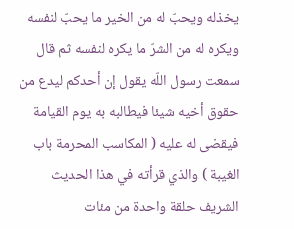يخذله ويحبّ له من الخير ما يحبّ لنفسه ويكره له من الشرّ ما يكره لنفسه ثم قال سمعت رسول اللّه يقول إن أحدكم ليدع من حقوق أخيه شيئا فيطالبه به يوم القيامة فيقضى له عليه ( المكاسب المحرمة باب الغيبة ) والذي قرأته في هذا الحديث الشريف حلقة واحدة من مئات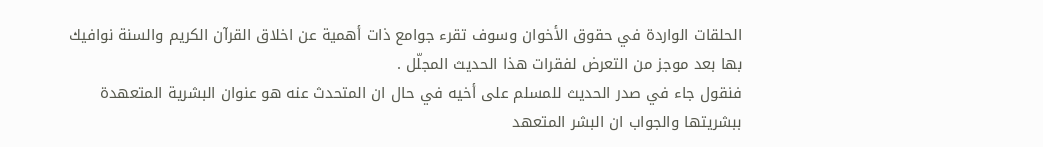الحلقات الواردة في حقوق الأخوان وسوف تقرء جوامع ذات أهمية عن اخلاق القرآن الكريم والسنة نوافيك بها بعد موجز من التعرض لفقرات هذا الحديث المجلّل .
فنقول جاء في صدر الحديث للمسلم على أخيه في حال ان المتحدث عنه هو عنوان البشرية المتعهدة ببشريتها والجواب ان البشر المتعهد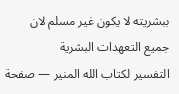ببشريته لا يكون غير مسلم لان جميع التعهدات البشرية
التفسير لكتاب الله المنير — صفحة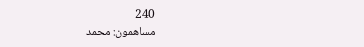240
مساهمون: محمد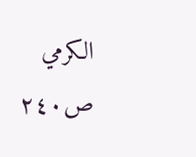الكرمي
ص٢٤٠